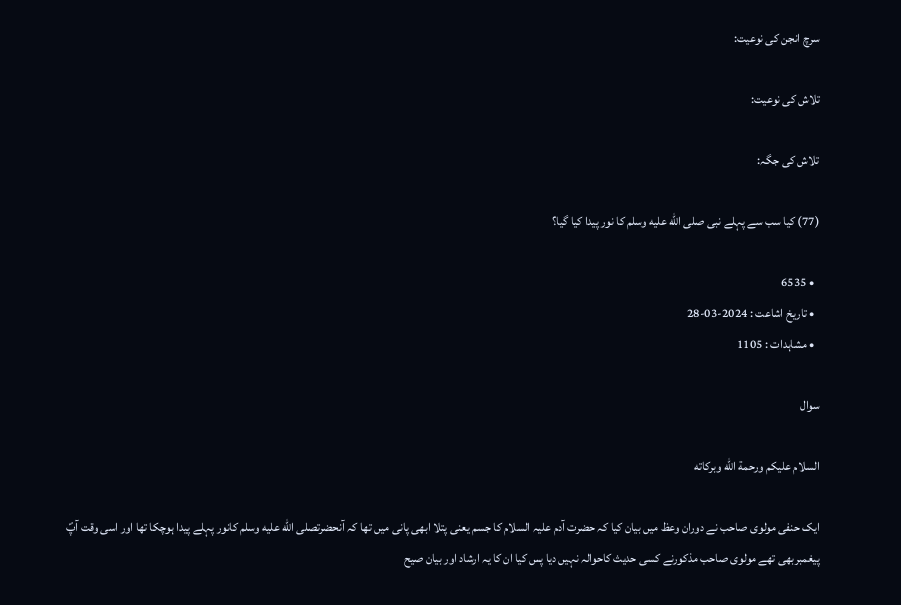سرچ انجن کی نوعیت:

تلاش کی نوعیت:

تلاش کی جگہ:

(77) کیا سب سے پہلے نبی صلى الله عليه وسلم کا نور پیدا کیا گیا؟

  • 6535
  • تاریخ اشاعت : 2024-03-28
  • مشاہدات : 1105

سوال

السلام عليكم ورحمة الله وبركاته

ایک حنفی مولوی صاحب نے دوران وعظ میں بیان کیا کہ حضرت آدم علیہ السلام کا جسم یعنی پتلا ابھی پانی میں تھا کہ آنحضرتصلى الله عليه وسلم کانور پہلے پیدا ہوچکا تھا اور اسی وقت آپؐ پیغمبربھی تھے مولوی صاحب مذکورنے کسی حدیث کاحوالہ نہیں دیا پس کیا ان کا یہ ارشاد اور بیان صیح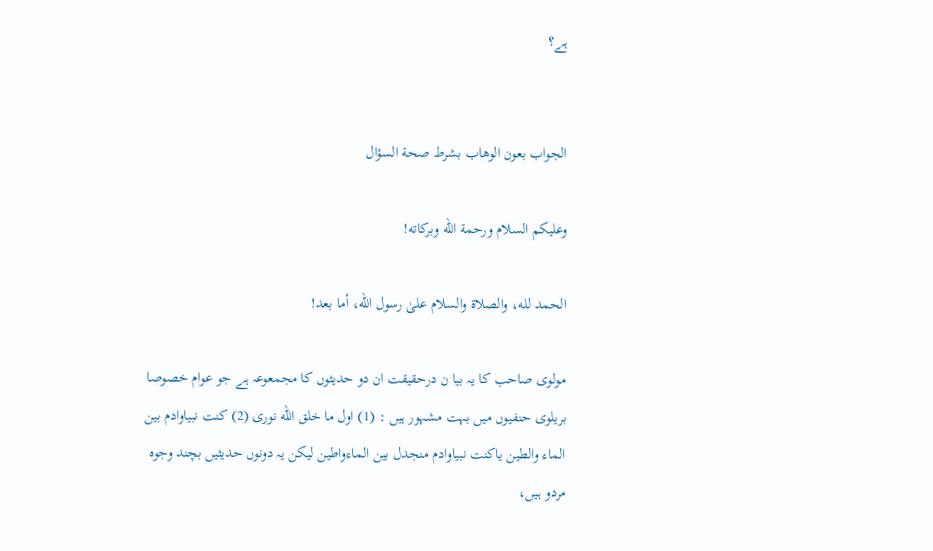ہے؟


الجواب بعون الوهاب بشرط صحة السؤال

وعلیکم السلام ورحمة الله وبرکاته!

الحمد لله، والصلاة والسلام علىٰ رسول الله، أما بعد!

مولوی صاحب کا یہ بیا ن درحقیقت ان دو حدیثوں کا مجمعوعہ ہے جو عوام خصوصا بریلوی حنفیوں میں بہت مشہور ہیں : (1) اول ما خلق الله نورى (2) كنت نبياوادم بين الماء والطين ياكنت نبياوادم منجدل بين الماءواطين لیکن یہ دونوں حدیثیں بچند وجوہ مردو ہیں،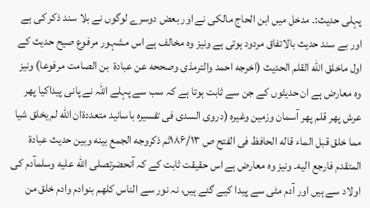پہلی حدیث:۔ مدخل میں ابن الحاج مالکی نے اور بعض دوسرے لوگوں نے بلا سند ذکر کی ہے اور بے سند حدیث بالاتفاق مردود ہوتی ہے ونیز وہ مخالف ہے اس مشہور مرفوع صیح حدیث کے اول ماخلق الله القلم الحدیث (اخرجه احمد والترمذى وصححه عن عبادة  بن الصامت مرفوعا) ونیز وہ معارض ہے ان حدیثوں کے جن سے ثابت ہوتا ہے کہ سب سے پہلے اللہ نے پانی پیداکیا پھر عرش پھر قلم پھر آسمان وزمین وغیرہ (دروى السدى فى تفسيره باسانيد متعددةان الله لم يخلق شيا مما خلق قبل الماء قاله الحافظ فى الفتح ص ۱۸۶/۱۳ثم ذكروجه الجمع بينه وبين حديث عبادة المتقدم فارجع اليه۔ ونیز وہ معارض ہے اس حقیقت ثابت کے کہ آنحضرتصلى الله عليه وسلمآدم کی اولاد سے ہیں اور آدم مٹی سے پیدا کیے گئے ہیں، نہ نور سے الناس كلهم بنوادم وادم خلق من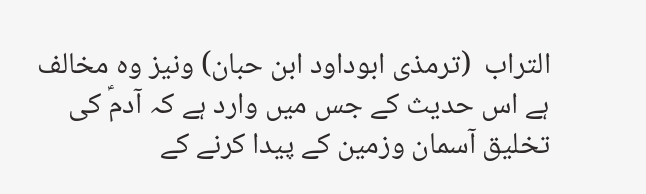التراب  (ترمذی ابوداود ابن حبان) ونیز وہ مخالف ہے اس حدیث کے جس میں وارد ہے کہ آدمؑ کی تخلیق آسمان وزمین کے پیدا کرنے کے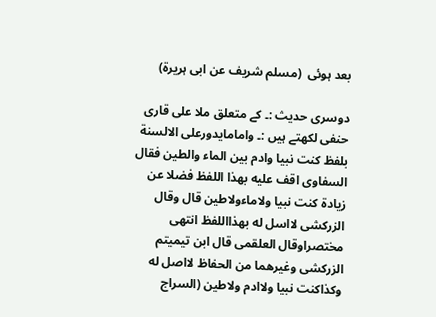بعد ہوئی  (مسلم شریف عن ابی ہریرۃ)

دوسری حدیث :۔ کے متعلق ملا علی قاری حنفی لکھتے ہیں :۔ وامامايدورعلى الالسنة  بلفظ كنت نبيا وادم بين الماء والطين فقال السفاوى اقف عليه بهذا اللفظ فضلا عن زيادة كنت نبيا ولاماءولاطين قال وقال الزركشى لااسل له بهذااللفظ انتهى مختصراوقال العلقمى قال ابن تيميتم الزركشى وغيرهما من الحفاظ لااصل له وكذاكنت نبيا ولاادم ولاطين (السراج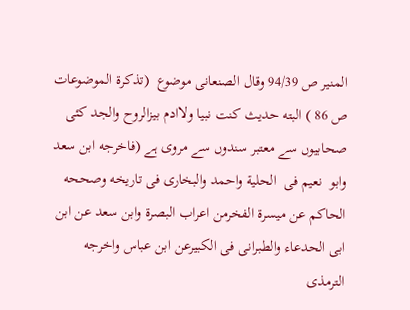المنير ص 94/39 وقال الصنعانى موضوع  (تذكرة الموضوعات ص 86 ) البته حديث كنت نبيا ولاادم بيزالروح والجد کئی صحابیوں سے معتبر سندوں سے مروی ہے (فاخرجه ابن سعد وابو  نعيم فى  الحلية واحمد والبخارى فى تاريخه وصححه الحاكم عن ميسرة الفخرمن اعراب البصرة وابن سعد عن ابن ابى الحدعاء والطبرانى فى الكبيرعن ابن عباس واخرجه الترمذى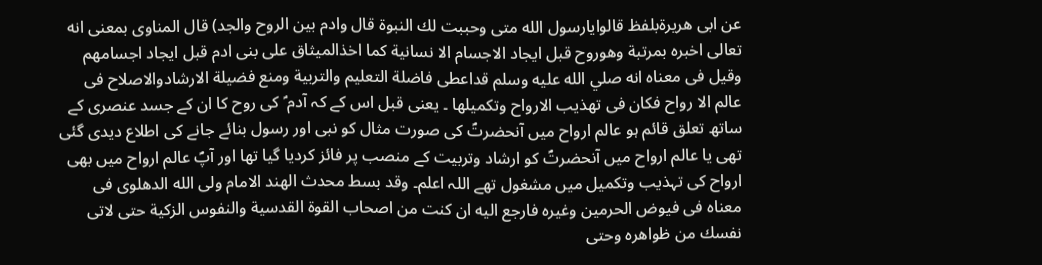عن ابى هريرةبلفظ قالوايارسول الله متى وحببت لك النبوة قال وادم بين الروح والجد) قال المناوى بمعنى انه تعالى اخبره بمرتبة وهوروح قبل ايجاد الاجسام الا نسانية كما اخذالميثاق على بنى ادم قبل ايجاد اجسامهم وقيل فى معناه انه صلي الله عليه وسلم قداعطى فاضلة التعليم والتربية ومنع فضيلة الارشادوالاصلاح فى عالم الا رواح فكان فى تهذيب الارواح وتكميلها ۔ یعنی قبل اس کے کہ آدم ؑ کی روح کا ان کے جسد عنصری کے ساتھ تعلق قائم ہو عالم ارواح میں آنحضرتؐ کی صورت مثال کو نبی اور رسول بنائے جانے کی اطلاع دیدی گئی تھی یا عالم ارواح میں آنحضرتؐ کو ارشاد وتربیت کے منصب پر فائز کردیا گیا تھا اور آپؐ عالم ارواح میں بھی ارواح کی تہذیب وتکمیل میں مشغول تھے اللہ اعلم۔ وقد بسط محدث الهند الامام ولى الله الدهلوى فى معناه فى فيوض الحرمين وغيره فارجع اليه ان كنت من اصحاب القوة القدسية والنفوس الزكية حتى لاتى نفسك من ظواهره وحتى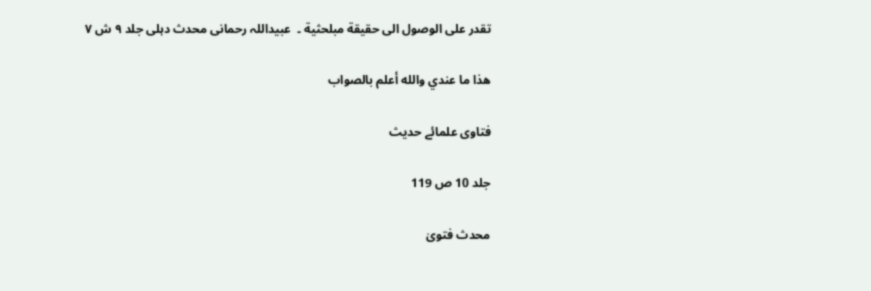تقدر على الوصول الى حقيقة مبلحثية ۔  عبیداللہ رحمانی محدث دہلی جلد ۹ ش ۷

ھذا ما عندي والله أعلم بالصواب

فتاوی علمائے حدیث

جلد 10 ص 119

محدث فتویٰ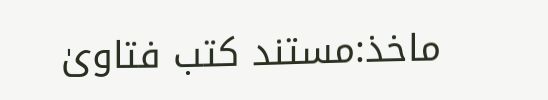ماخذ:مستند کتب فتاویٰ